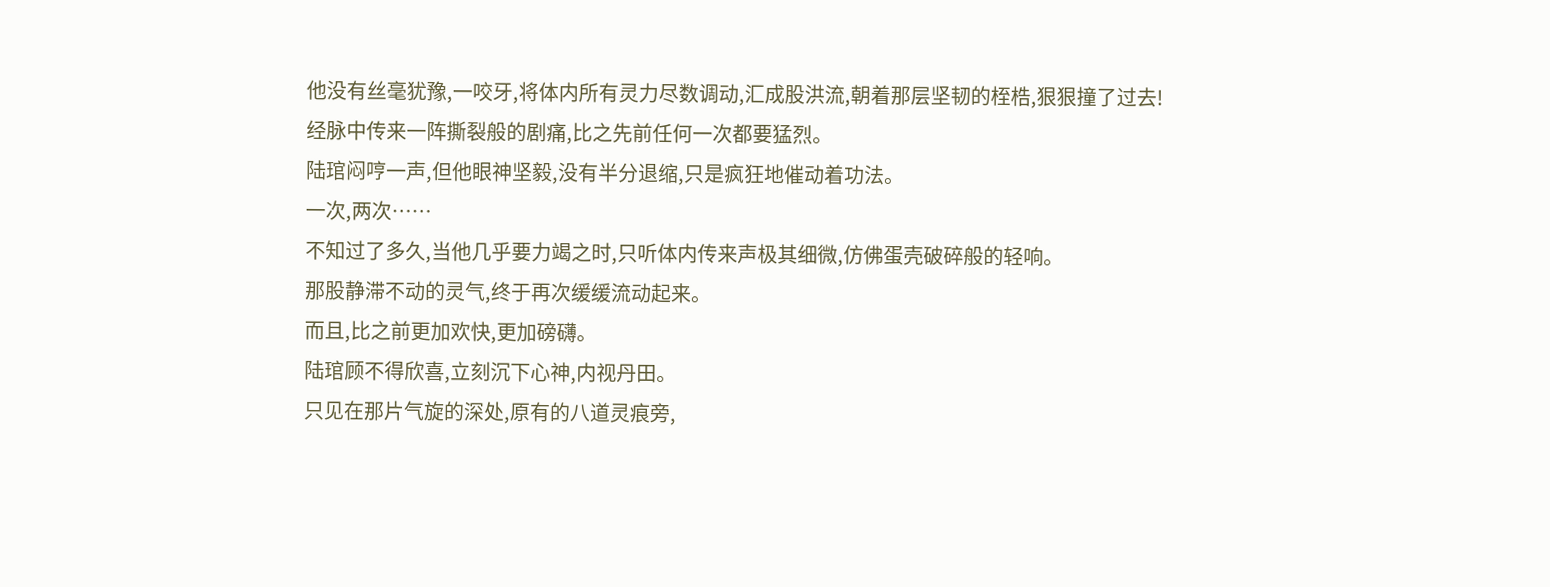他没有丝毫犹豫,一咬牙,将体内所有灵力尽数调动,汇成股洪流,朝着那层坚韧的桎梏,狠狠撞了过去!
经脉中传来一阵撕裂般的剧痛,比之先前任何一次都要猛烈。
陆琯闷哼一声,但他眼神坚毅,没有半分退缩,只是疯狂地催动着功法。
一次,两次……
不知过了多久,当他几乎要力竭之时,只听体内传来声极其细微,仿佛蛋壳破碎般的轻响。
那股静滞不动的灵气,终于再次缓缓流动起来。
而且,比之前更加欢快,更加磅礴。
陆琯顾不得欣喜,立刻沉下心神,内视丹田。
只见在那片气旋的深处,原有的八道灵痕旁,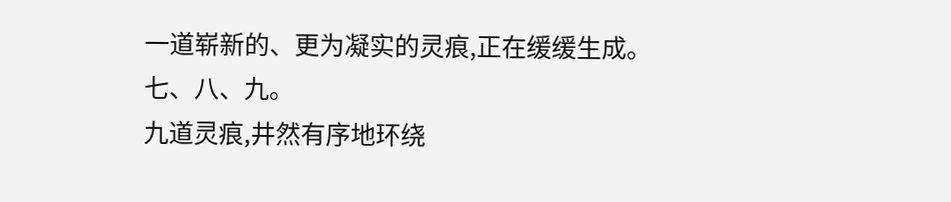一道崭新的、更为凝实的灵痕,正在缓缓生成。
七、八、九。
九道灵痕,井然有序地环绕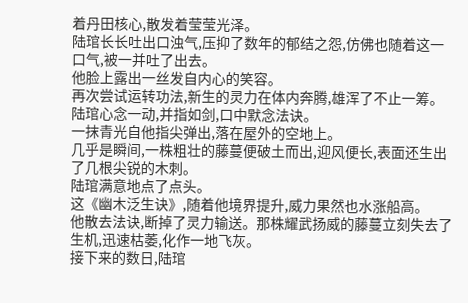着丹田核心,散发着莹莹光泽。
陆琯长长吐出口浊气,压抑了数年的郁结之怨,仿佛也随着这一口气,被一并吐了出去。
他脸上露出一丝发自内心的笑容。
再次尝试运转功法,新生的灵力在体内奔腾,雄浑了不止一筹。
陆琯心念一动,并指如剑,口中默念法诀。
一抹青光自他指尖弹出,落在屋外的空地上。
几乎是瞬间,一株粗壮的藤蔓便破土而出,迎风便长,表面还生出了几根尖锐的木刺。
陆琯满意地点了点头。
这《幽木泛生诀》,随着他境界提升,威力果然也水涨船高。
他散去法诀,断掉了灵力输送。那株耀武扬威的藤蔓立刻失去了生机,迅速枯萎,化作一地飞灰。
接下来的数日,陆琯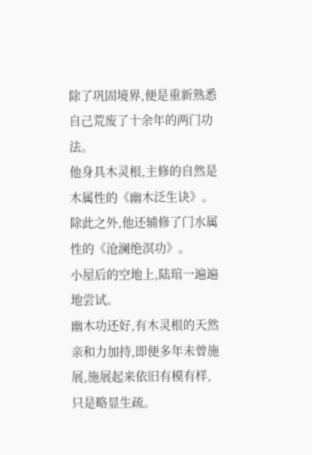除了巩固境界,便是重新熟悉自己荒废了十余年的两门功法。
他身具木灵根,主修的自然是木属性的《幽木泛生诀》。
除此之外,他还辅修了门水属性的《沧澜绝溟功》。
小屋后的空地上,陆琯一遍遍地尝试。
幽木功还好,有木灵根的天然亲和力加持,即便多年未曾施展,施展起来依旧有模有样,只是略显生疏。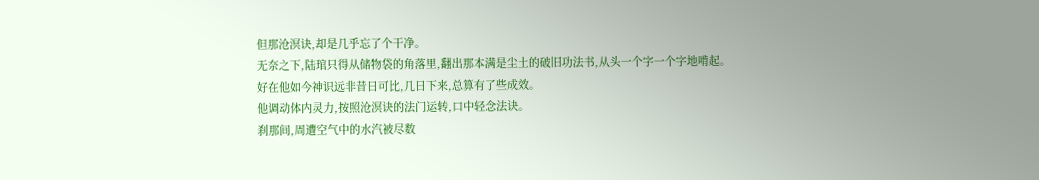但那沧溟诀,却是几乎忘了个干净。
无奈之下,陆琯只得从储物袋的角落里,翻出那本满是尘土的破旧功法书,从头一个字一个字地啃起。
好在他如今神识远非昔日可比,几日下来,总算有了些成效。
他调动体内灵力,按照沧溟诀的法门运转,口中轻念法诀。
刹那间,周遭空气中的水汽被尽数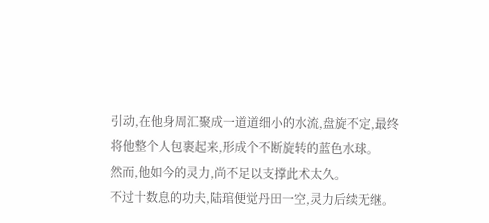引动,在他身周汇聚成一道道细小的水流,盘旋不定,最终将他整个人包裹起来,形成个不断旋转的蓝色水球。
然而,他如今的灵力,尚不足以支撑此术太久。
不过十数息的功夫,陆琯便觉丹田一空,灵力后续无继。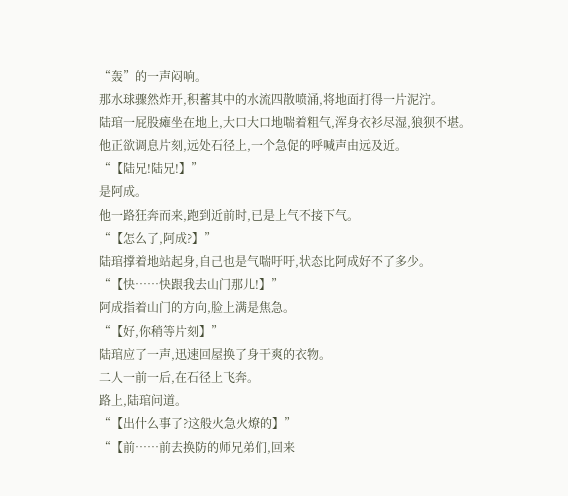“轰”的一声闷响。
那水球骤然炸开,积蓄其中的水流四散喷涌,将地面打得一片泥泞。
陆琯一屁股瘫坐在地上,大口大口地喘着粗气,浑身衣衫尽湿,狼狈不堪。
他正欲调息片刻,远处石径上,一个急促的呼喊声由远及近。
“【陆兄!陆兄!】”
是阿成。
他一路狂奔而来,跑到近前时,已是上气不接下气。
“【怎么了,阿成?】”
陆琯撑着地站起身,自己也是气喘吁吁,状态比阿成好不了多少。
“【快……快跟我去山门那儿!】”
阿成指着山门的方向,脸上满是焦急。
“【好,你稍等片刻】”
陆琯应了一声,迅速回屋换了身干爽的衣物。
二人一前一后,在石径上飞奔。
路上,陆琯问道。
“【出什么事了?这般火急火燎的】”
“【前……前去换防的师兄弟们,回来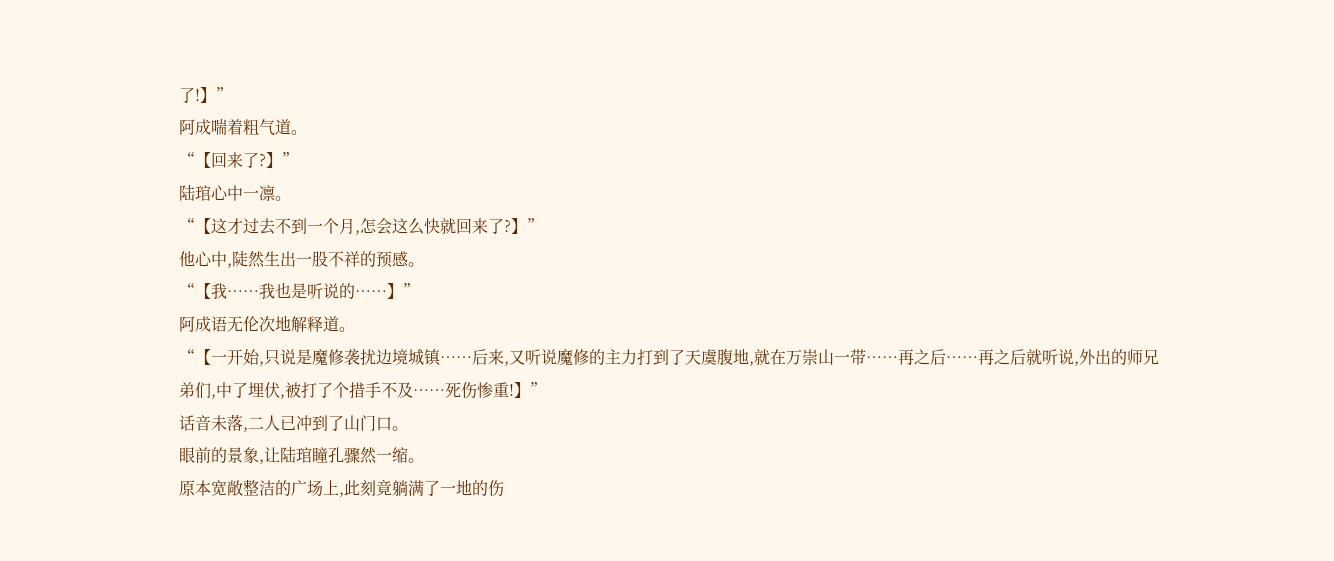了!】”
阿成喘着粗气道。
“【回来了?】”
陆琯心中一凛。
“【这才过去不到一个月,怎会这么快就回来了?】”
他心中,陡然生出一股不祥的预感。
“【我……我也是听说的……】”
阿成语无伦次地解释道。
“【一开始,只说是魔修袭扰边境城镇……后来,又听说魔修的主力打到了天虞腹地,就在万崇山一带……再之后……再之后就听说,外出的师兄弟们,中了埋伏,被打了个措手不及……死伤惨重!】”
话音未落,二人已冲到了山门口。
眼前的景象,让陆琯瞳孔骤然一缩。
原本宽敞整洁的广场上,此刻竟躺满了一地的伤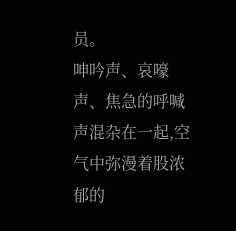员。
呻吟声、哀嚎声、焦急的呼喊声混杂在一起,空气中弥漫着股浓郁的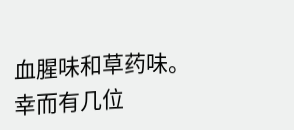血腥味和草药味。
幸而有几位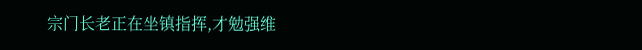宗门长老正在坐镇指挥,才勉强维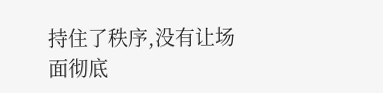持住了秩序,没有让场面彻底